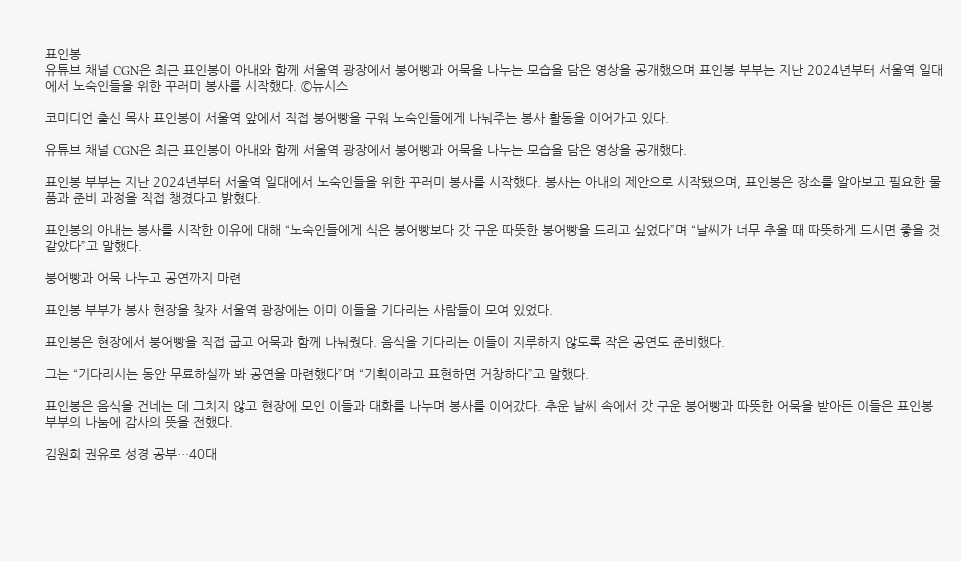표인봉
유튜브 채널 CGN은 최근 표인봉이 아내와 함께 서울역 광장에서 붕어빵과 어묵을 나누는 모습을 담은 영상을 공개했으며 표인봉 부부는 지난 2024년부터 서울역 일대에서 노숙인들을 위한 꾸러미 봉사를 시작했다. ©뉴시스

코미디언 출신 목사 표인봉이 서울역 앞에서 직접 붕어빵을 구워 노숙인들에게 나눠주는 봉사 활동을 이어가고 있다.

유튜브 채널 CGN은 최근 표인봉이 아내와 함께 서울역 광장에서 붕어빵과 어묵을 나누는 모습을 담은 영상을 공개했다.

표인봉 부부는 지난 2024년부터 서울역 일대에서 노숙인들을 위한 꾸러미 봉사를 시작했다. 봉사는 아내의 제안으로 시작됐으며, 표인봉은 장소를 알아보고 필요한 물품과 준비 과정을 직접 챙겼다고 밝혔다.

표인봉의 아내는 봉사를 시작한 이유에 대해 “노숙인들에게 식은 붕어빵보다 갓 구운 따뜻한 붕어빵을 드리고 싶었다”며 “날씨가 너무 추울 때 따뜻하게 드시면 좋을 것 같았다”고 말했다.

붕어빵과 어묵 나누고 공연까지 마련

표인봉 부부가 봉사 현장을 찾자 서울역 광장에는 이미 이들을 기다리는 사람들이 모여 있었다.

표인봉은 현장에서 붕어빵을 직접 굽고 어묵과 함께 나눠줬다. 음식을 기다리는 이들이 지루하지 않도록 작은 공연도 준비했다.

그는 “기다리시는 동안 무료하실까 봐 공연을 마련했다”며 “기획이라고 표현하면 거창하다”고 말했다.

표인봉은 음식을 건네는 데 그치지 않고 현장에 모인 이들과 대화를 나누며 봉사를 이어갔다. 추운 날씨 속에서 갓 구운 붕어빵과 따뜻한 어묵을 받아든 이들은 표인봉 부부의 나눔에 감사의 뜻을 전했다.

김원희 권유로 성경 공부…40대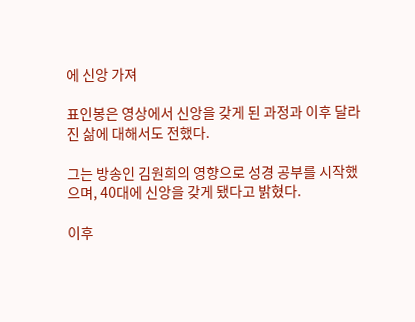에 신앙 가져

표인봉은 영상에서 신앙을 갖게 된 과정과 이후 달라진 삶에 대해서도 전했다.

그는 방송인 김원희의 영향으로 성경 공부를 시작했으며, 40대에 신앙을 갖게 됐다고 밝혔다.

이후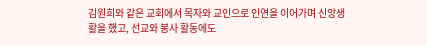김원희와 같은 교회에서 목자와 교인으로 인연을 이어가며 신앙생활을 했고, 선교와 봉사 활동에도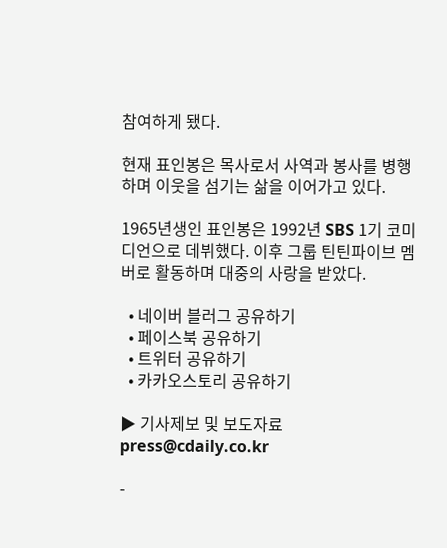참여하게 됐다.

현재 표인봉은 목사로서 사역과 봉사를 병행하며 이웃을 섬기는 삶을 이어가고 있다.

1965년생인 표인봉은 1992년 SBS 1기 코미디언으로 데뷔했다. 이후 그룹 틴틴파이브 멤버로 활동하며 대중의 사랑을 받았다.

  • 네이버 블러그 공유하기
  • 페이스북 공유하기
  • 트위터 공유하기
  • 카카오스토리 공유하기

▶ 기사제보 및 보도자료 press@cdaily.co.kr

-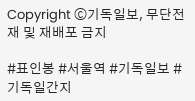Copyright ⓒ기독일보, 무단전재 및 재배포 금지

#표인봉 #서울역 #기독일보 #기독일간지